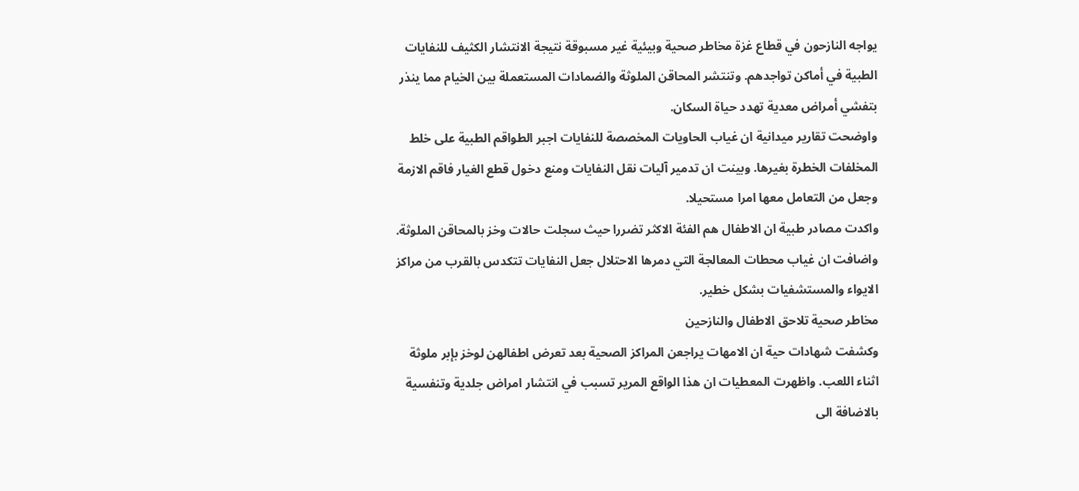يواجه النازحون في قطاع غزة مخاطر صحية وبيئية غير مسبوقة نتيجة الانتشار الكثيف للنفايات الطبية في أماكن تواجدهم. وتنتشر المحاقن الملوثة والضمادات المستعملة بين الخيام مما ينذر بتفشي أمراض معدية تهدد حياة السكان.
واوضحت تقارير ميدانية ان غياب الحاويات المخصصة للنفايات اجبر الطواقم الطبية على خلط المخلفات الخطرة بغيرها. وبينت ان تدمير آليات نقل النفايات ومنع دخول قطع الغيار فاقم الازمة وجعل من التعامل معها امرا مستحيلا.
واكدت مصادر طبية ان الاطفال هم الفئة الاكثر تضررا حيث سجلت حالات وخز بالمحاقن الملوثة. واضافت ان غياب محطات المعالجة التي دمرها الاحتلال جعل النفايات تتكدس بالقرب من مراكز الايواء والمستشفيات بشكل خطير.
مخاطر صحية تلاحق الاطفال والنازحين
وكشفت شهادات حية ان الامهات يراجعن المراكز الصحية بعد تعرض اطفالهن لوخز بإبر ملوثة اثناء اللعب. واظهرت المعطيات ان هذا الواقع المرير تسبب في انتشار امراض جلدية وتنفسية بالاضافة الى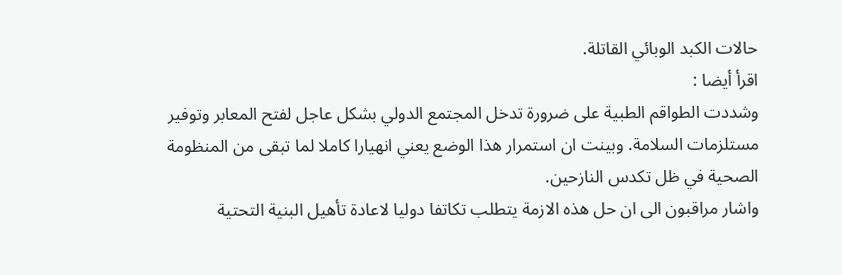حالات الكبد الوبائي القاتلة.
اقرأ أيضا :
وشددت الطواقم الطبية على ضرورة تدخل المجتمع الدولي بشكل عاجل لفتح المعابر وتوفير مستلزمات السلامة. وبينت ان استمرار هذا الوضع يعني انهيارا كاملا لما تبقى من المنظومة الصحية في ظل تكدس النازحين.
واشار مراقبون الى ان حل هذه الازمة يتطلب تكاتفا دوليا لاعادة تأهيل البنية التحتية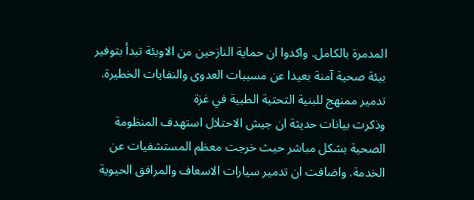المدمرة بالكامل. واكدوا ان حماية النازحين من الاوبئة تبدأ بتوفير بيئة صحية آمنة بعيدا عن مسببات العدوى والنفايات الخطيرة.
تدمير ممنهج للبنية التحتية الطبية في غزة
وذكرت بيانات حديثة ان جيش الاحتلال استهدف المنظومة الصحية بشكل مباشر حيث خرجت معظم المستشفيات عن الخدمة. واضافت ان تدمير سيارات الاسعاف والمرافق الحيوية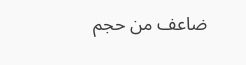ضاعف من حجم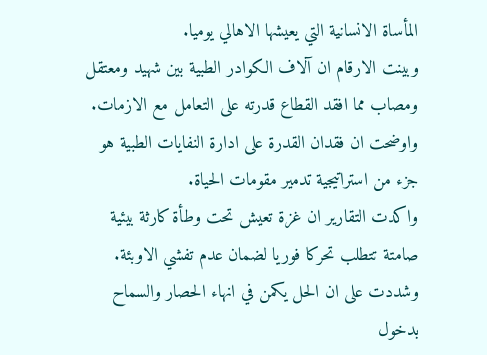المأساة الانسانية التي يعيشها الاهالي يوميا.
وبينت الارقام ان آلاف الكوادر الطبية بين شهيد ومعتقل ومصاب مما افقد القطاع قدرته على التعامل مع الازمات. واوضحت ان فقدان القدرة على ادارة النفايات الطبية هو جزء من استراتيجية تدمير مقومات الحياة.
واكدت التقارير ان غزة تعيش تحت وطأة كارثة بيئية صامتة تتطلب تحركا فوريا لضمان عدم تفشي الاوبئة. وشددت على ان الحل يكمن في انهاء الحصار والسماح بدخول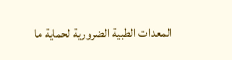المعدات الطبية الضرورية لحماية ما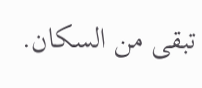تبقى من السكان.